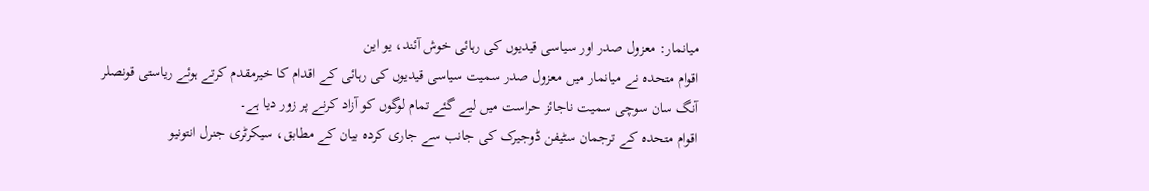میانمار: معزول صدر اور سیاسی قیدیوں کی رہائی خوش آئند، یو این
اقوام متحدہ نے میانمار میں معزول صدر سمیت سیاسی قیدیوں کی رہائی کے اقدام کا خیرمقدم کرتے ہوئے ریاستی قونصلر آنگ سان سوچی سمیت ناجائز حراست میں لیے گئے تمام لوگوں کو آزاد کرنے پر زور دیا ہے۔
اقوام متحدہ کے ترجمان سٹیفن ڈوجیرک کی جانب سے جاری کردہ بیان کے مطابق، سیکرٹری جنرل انتونیو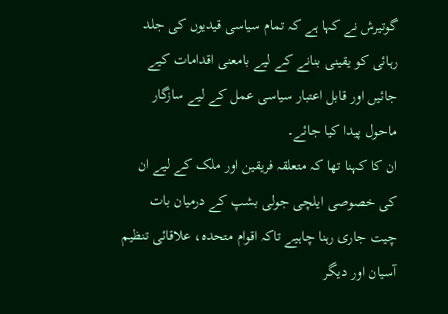گوتیرش نے کہا ہے کہ تمام سیاسی قیدیوں کی جلد رہائی کو یقینی بنانے کے لیے بامعنی اقدامات کیے جائیں اور قابل اعتبار سیاسی عمل کے لیے سازگار ماحول پیدا کیا جائے۔
ان کا کہنا تھا کہ متعلقہ فریقین اور ملک کے لیے ان کی خصوصی ایلچی جولی بشپ کے درمیان بات چیت جاری رہنا چاہیے تاکہ اقوام متحدہ، علاقائی تنظیم آسیان اور دیگر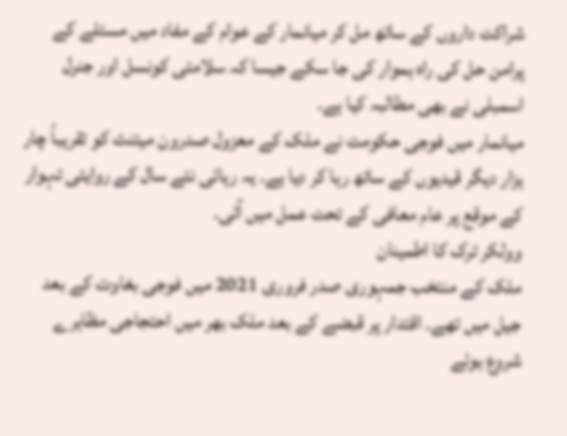شراکت داروں کے ساتھ مل کر میانمار کے عوام کے مفاد میں مسئلے کے پرامن حل کی راہ ہموار کی جا سکے جیسا کہ سلامتی کونسل اور جنرل اسمبلی نے بھی مطالبہ کیا ہے۔
میانمار میں فوجی حکومت نے ملک کے معزول صدرون میئنٹ کو تقریباً چار ہزار دیگر قیدیوں کے ساتھ رہا کر دیا ہے۔ یہ رہائی نئے سال کے روایتی تہوار کے موقع پر عام معافی کے تحت عمل میں آئی۔
وولکر ترک کا اطمینان
ملک کے منتخب جمہوری صدر فروری 2021 میں فوجی بغاوت کے بعد جیل میں تھے۔ اقتدار پر قبضے کے بعد ملک بھر میں احتجاجی مظاہرے شروع ہوئے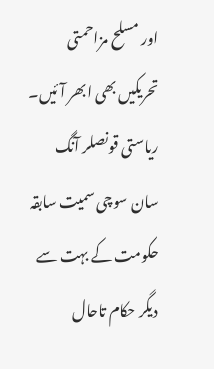اور مسلح مزاحمتی تحریکیں بھی ابھر آئیں۔ ریاستی قونصلر آنگ سان سوچی سمیت سابقہ حکومت کے بہت سے دیگر حکام تاحال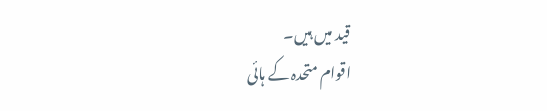قید میں ہیں۔
اقوام متحدہ کے ہائی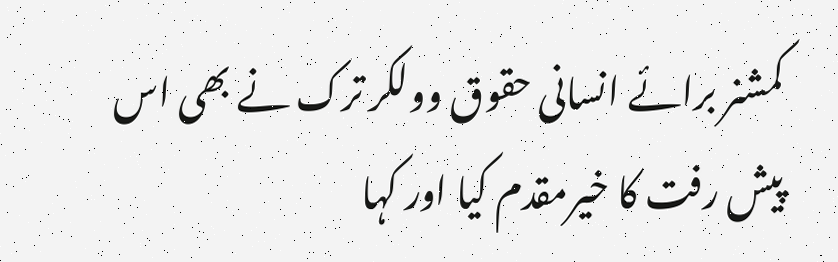کمشنر برائے انسانی حقوق وولکر ترک نے بھی اس پیش رفت کا خیرمقدم کیا اور کہا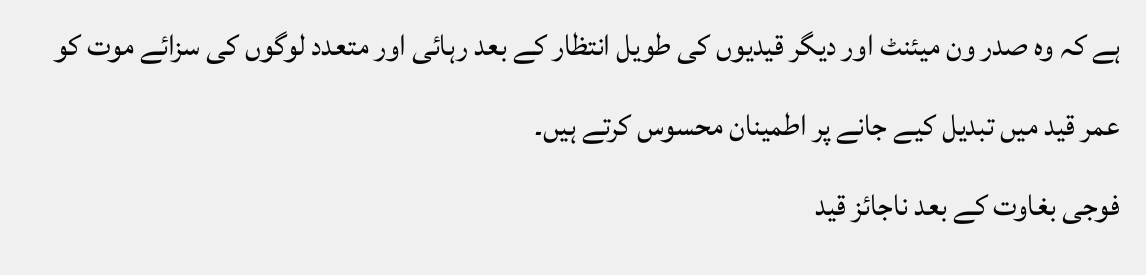ہے کہ وہ صدر ون میئنٹ اور دیگر قیدیوں کی طویل انتظار کے بعد رہائی اور متعدد لوگوں کی سزائے موت کو عمر قید میں تبدیل کیے جانے پر اطمینان محسوس کرتے ہیں۔
فوجی بغاوت کے بعد ناجائز قید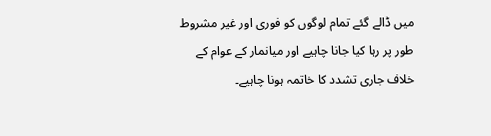میں ڈالے گئے تمام لوگوں کو فوری اور غیر مشروط طور پر رہا کیا جانا چاہیے اور میانمار کے عوام کے خلاف جاری تشدد کا خاتمہ ہونا چاہیے۔